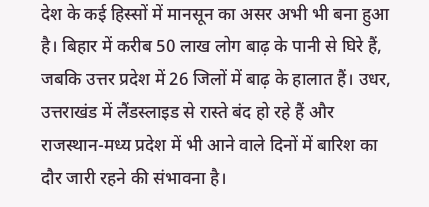देश के कई हिस्सों में मानसून का असर अभी भी बना हुआ है। बिहार में करीब 50 लाख लोग बाढ़ के पानी से घिरे हैं, जबकि उत्तर प्रदेश में 26 जिलों में बाढ़ के हालात हैं। उधर, उत्तराखंड में लैंडस्लाइड से रास्ते बंद हो रहे हैं और राजस्थान-मध्य प्रदेश में भी आने वाले दिनों में बारिश का दौर जारी रहने की संभावना है।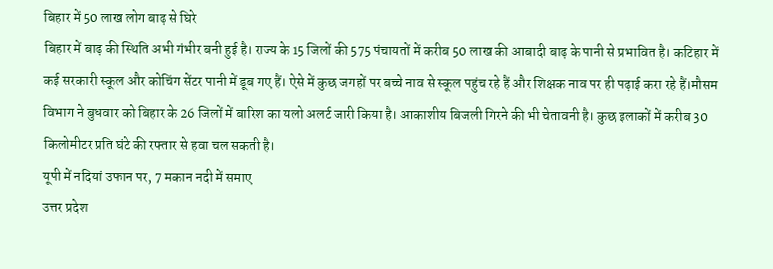बिहार में 50 लाख लोग बाढ़ से घिरे
बिहार में बाढ़ की स्थिति अभी गंभीर बनी हुई है। राज्य के 15 जिलों की 575 पंचायतों में करीब 50 लाख की आबादी बाढ़ के पानी से प्रभावित है। कटिहार में कई सरकारी स्कूल और कोचिंग सेंटर पानी में डूब गए हैं। ऐसे में कुछ जगहों पर बच्चे नाव से स्कूल पहुंच रहे हैं और शिक्षक नाव पर ही पढ़ाई करा रहे हैं।मौसम विभाग ने बुधवार को बिहार के 26 जिलों में बारिश का यलो अलर्ट जारी किया है। आकाशीय बिजली गिरने की भी चेतावनी है। कुछ इलाकों में करीब 30 किलोमीटर प्रति घंटे की रफ्तार से हवा चल सकती है।
यूपी में नदियां उफान पर, 7 मकान नदी में समाए
उत्तर प्रदेश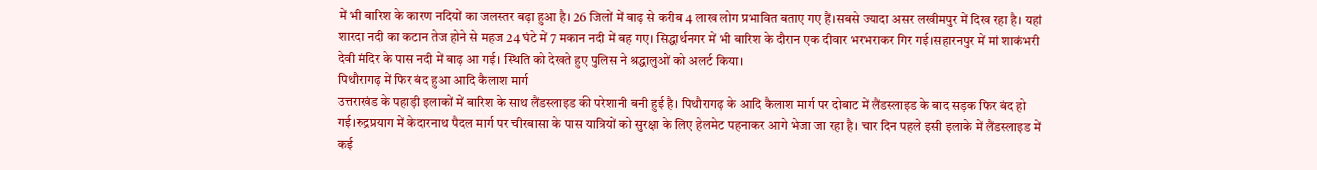में भी बारिश के कारण नदियों का जलस्तर बढ़ा हुआ है। 26 जिलों में बाढ़ से करीब 4 लाख लोग प्रभावित बताए गए हैं।सबसे ज्यादा असर लखीमपुर में दिख रहा है। यहां शारदा नदी का कटान तेज होने से महज 24 घंटे में 7 मकान नदी में बह गए। सिद्धार्थनगर में भी बारिश के दौरान एक दीवार भरभराकर गिर गई।सहारनपुर में मां शाकंभरी देवी मंदिर के पास नदी में बाढ़ आ गई। स्थिति को देखते हुए पुलिस ने श्रद्धालुओं को अलर्ट किया।
पिथौरागढ़ में फिर बंद हुआ आदि कैलाश मार्ग
उत्तराखंड के पहाड़ी इलाकों में बारिश के साथ लैंडस्लाइड की परेशानी बनी हुई है। पिथौरागढ़ के आदि कैलाश मार्ग पर दोबाट में लैंडस्लाइड के बाद सड़क फिर बंद हो गई।रुद्रप्रयाग में केदारनाथ पैदल मार्ग पर चीरबासा के पास यात्रियों को सुरक्षा के लिए हेलमेट पहनाकर आगे भेजा जा रहा है। चार दिन पहले इसी इलाके में लैंडस्लाइड में कई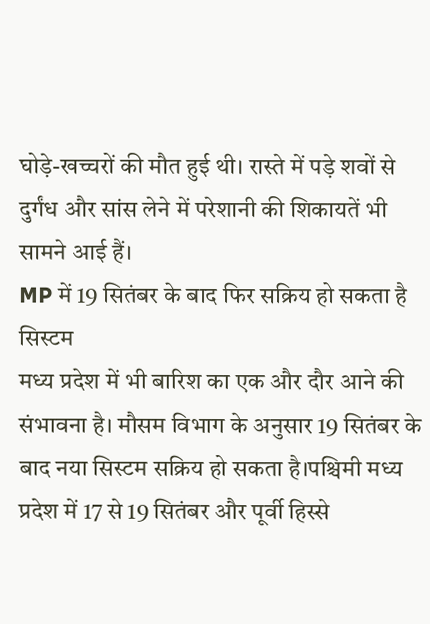घोड़े-खच्चरों की मौत हुई थी। रास्ते में पड़े शवों से दुर्गंध और सांस लेने में परेशानी की शिकायतें भी सामने आई हैं।
MP में 19 सितंबर के बाद फिर सक्रिय हो सकता है सिस्टम
मध्य प्रदेश में भी बारिश का एक और दौर आने की संभावना है। मौसम विभाग के अनुसार 19 सितंबर के बाद नया सिस्टम सक्रिय हो सकता है।पश्चिमी मध्य प्रदेश में 17 से 19 सितंबर और पूर्वी हिस्से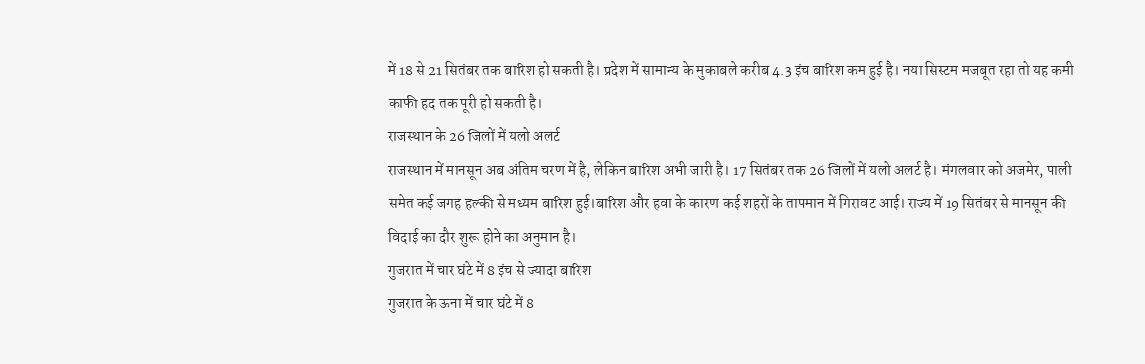में 18 से 21 सितंबर तक बारिश हो सकती है। प्रदेश में सामान्य के मुकाबले करीब 4.3 इंच बारिश कम हुई है। नया सिस्टम मजबूत रहा तो यह कमी काफी हद तक पूरी हो सकती है।
राजस्थान के 26 जिलों में यलो अलर्ट
राजस्थान में मानसून अब अंतिम चरण में है, लेकिन बारिश अभी जारी है। 17 सितंबर तक 26 जिलों में यलो अलर्ट है। मंगलवार को अजमेर, पाली समेत कई जगह हल्की से मध्यम बारिश हुई।बारिश और हवा के कारण कई शहरों के तापमान में गिरावट आई। राज्य में 19 सितंबर से मानसून की विदाई का दौर शुरू होने का अनुमान है।
गुजरात में चार घंटे में 8 इंच से ज्यादा बारिश
गुजरात के ऊना में चार घंटे में 8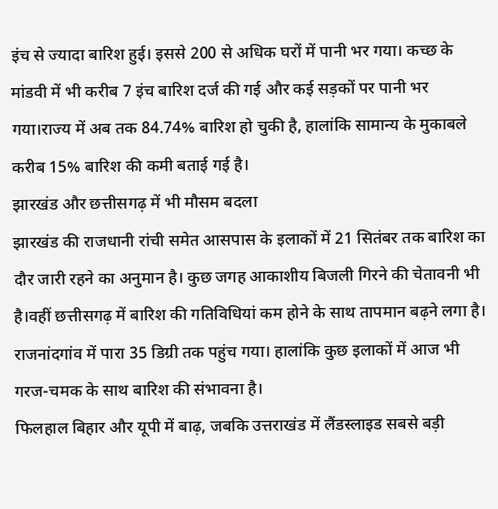इंच से ज्यादा बारिश हुई। इससे 200 से अधिक घरों में पानी भर गया। कच्छ के मांडवी में भी करीब 7 इंच बारिश दर्ज की गई और कई सड़कों पर पानी भर गया।राज्य में अब तक 84.74% बारिश हो चुकी है, हालांकि सामान्य के मुकाबले करीब 15% बारिश की कमी बताई गई है।
झारखंड और छत्तीसगढ़ में भी मौसम बदला
झारखंड की राजधानी रांची समेत आसपास के इलाकों में 21 सितंबर तक बारिश का दौर जारी रहने का अनुमान है। कुछ जगह आकाशीय बिजली गिरने की चेतावनी भी है।वहीं छत्तीसगढ़ में बारिश की गतिविधियां कम होने के साथ तापमान बढ़ने लगा है। राजनांदगांव में पारा 35 डिग्री तक पहुंच गया। हालांकि कुछ इलाकों में आज भी गरज-चमक के साथ बारिश की संभावना है।
फिलहाल बिहार और यूपी में बाढ़, जबकि उत्तराखंड में लैंडस्लाइड सबसे बड़ी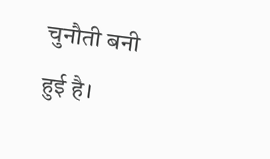चुनौती बनी हुई है।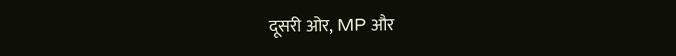दूसरी ओर, MP और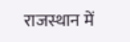राजस्थान में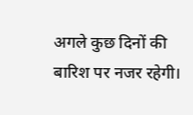अगले कुछ दिनों की बारिश पर नजर रहेगी।